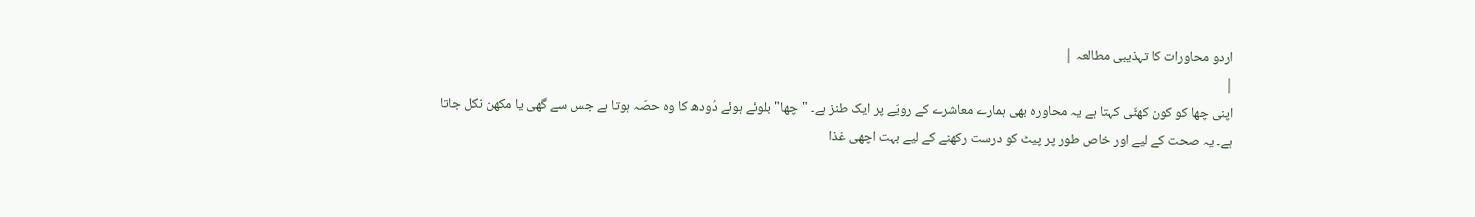اردو محاورات کا تہذیبی مطالعہ |
|
اپنی چھا کو کون کھٹّی کہتا ہے یہ محاورہ بھی ہمارے معاشرے کے رویّے پر ایک طنز ہے۔ "چھا" بلوئے ہوئے دُودھ کا وہ حصّہ ہوتا ہے جس سے گھی یا مکھن نکل جاتا ہے۔ یہ صحت کے لیے اور خاص طور پر پیٹ کو درست رکھنے کے لیے بہت اچھی غذا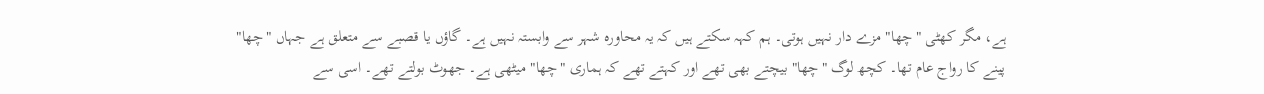ہے، مگر کھٹی "چھا" مزے دار نہیں ہوتی۔ ہم کہہ سکتے ہیں کہ یہ محاورہ شہر سے وابستہ نہیں ہے۔ گاؤں یا قصبے سے متعلق ہے جہاں "چھا" پینے کا رواج عام تھا۔ کچھ لوگ "چھا" بیچتے بھی تھے اور کہتے تھے کہ ہماری "چھا" میٹھی ہے۔ جھوٹ بولتے تھے۔ اسی سے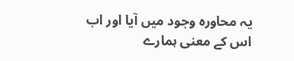یہ محاورہ وجود میں آیا اور اب اس کے معنی ہمارے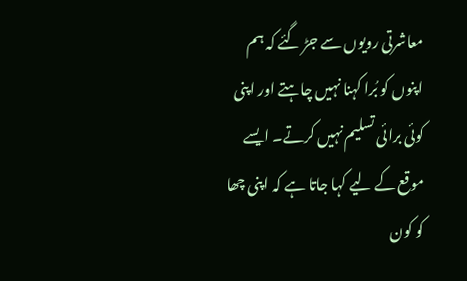معاشرتی رویوں سے جڑ گئے کہ ہم اپنوں کو بُرا کہنا نہیں چاہتے اور اپنی کوئی برائی تسلیم نہیں کرتے۔ ایسے موقع کے لیے کہا جاتا ہے کہ اپنی چھا کو کون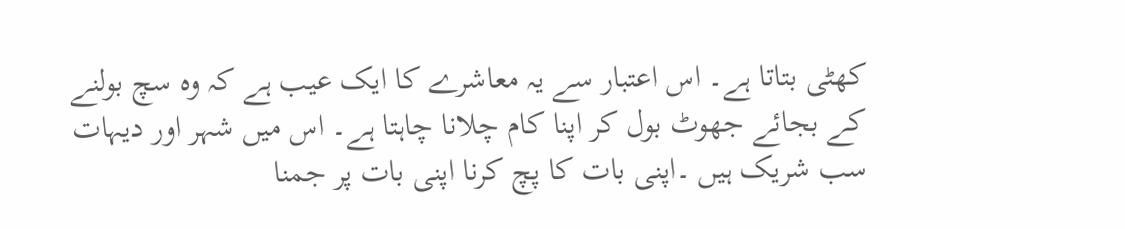کھٹی بتاتا ہے۔ اس اعتبار سے یہ معاشرے کا ایک عیب ہے کہ وہ سچ بولنے کے بجائے جھوٹ بول کر اپنا کام چلانا چاہتا ہے۔ اس میں شہر اور دیہات سب شریک ہیں ۔اپنی بات کا پچ کرنا اپنی بات پر جمنا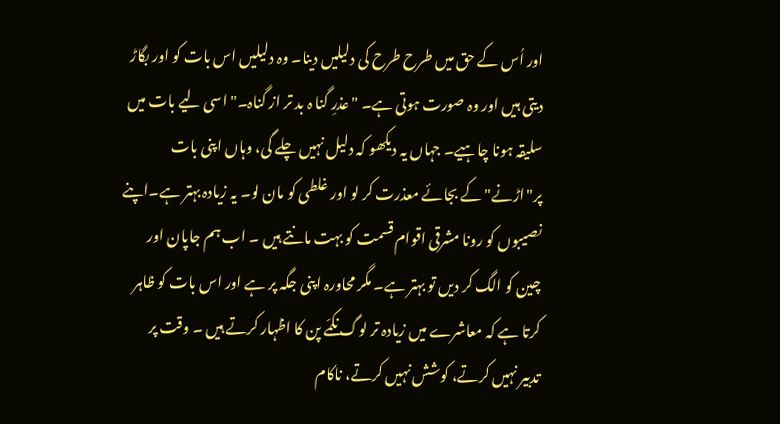اور اُس کے حق میں طرح طرح کی دلیلیں دینا۔ وہ دلیلیں اس بات کو اور بگاڑ دیتی ہیں اور وہ صورت ہوتی ہے۔ "عذرِ گنا ہ بد تر از گناہ۔" اسی لیے بات میں سلیقہ ہونا چاہیے۔ جہاں یہ دیکھو کہ دلیل نہیں چلے گی، وہاں اپنی بات پر"اڑنے" کے بجائے معذرت کر لو اور غلطی کو مان لو۔ یہ زیادہ بہتر ہے۔اپنے نصیبوں کو رونا مشرقی اقوام قسمت کو بہت مانتے ہیں ۔ اب ہم جاپان اور چین کو الگ کر دیں تو بہتر ہے۔ مگر محاورہ اپنی جگہ پر ہے اور اس بات کو ظاہر کرتا ہے کہ معاشرے میں زیادہ تر لوگ نکمّے پن کا اظہار کرتے ہیں ۔ وقت پر تدبیر نہیں کرتے، کوشش نہیں کرتے، ناکام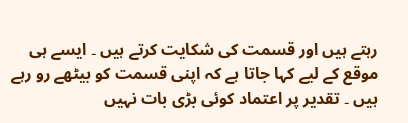رہتے ہیں اور قسمت کی شکایت کرتے ہیں ۔ ایسے ہی موقع کے لیے کہا جاتا ہے کہ اپنی قسمت کو بیٹھے رو رہے ہیں ۔ تقدیر پر اعتماد کوئی بڑی بات نہیں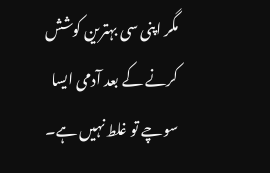مگر اپنی سی بہترین کوشش کرنے کے بعد آدمی ایسا سوچے تو غلط نہیں ہے۔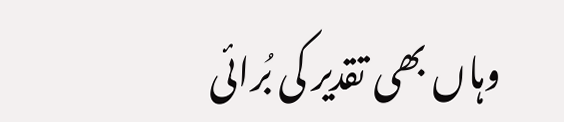وہاں بھی تقدیر کی بُرائی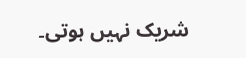شریک نہیں ہوتی۔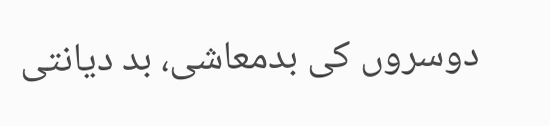دوسروں کی بدمعاشی، بد دیانتی